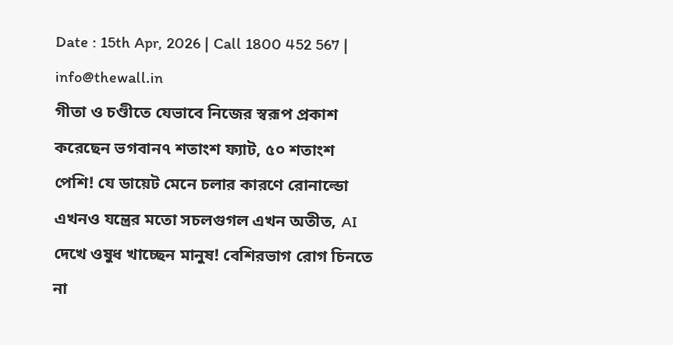Date : 15th Apr, 2026 | Call 1800 452 567 | info@thewall.in
গীতা ও চণ্ডীতে যেভাবে নিজের স্বরূপ প্রকাশ করেছেন ভগবান৭ শতাংশ ফ্যাট, ৫০ শতাংশ পেশি! যে ডায়েট মেনে চলার কারণে রোনাল্ডো এখনও যন্ত্রের মতো সচলগুগল এখন অতীত, AI দেখে ওষুধ খাচ্ছেন মানুষ! বেশিরভাগ রোগ চিনতে না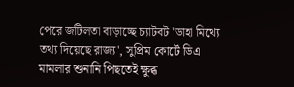পেরে জটিলতা বাড়াচ্ছে চ্যাটবট 'ডাহা মিথ্যে তথ্য দিয়েছে রাজ্য', সুপ্রিম কোর্টে ডিএ মামলার শুনানি পিছতেই ক্ষুব্ধ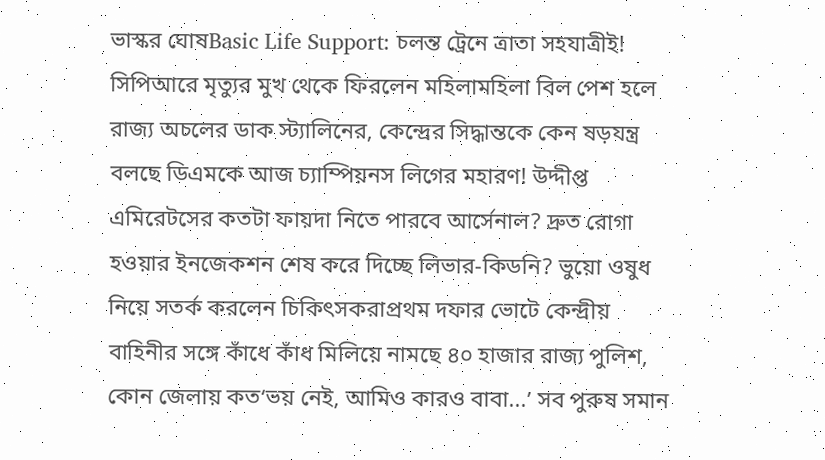ভাস্কর ঘোষBasic Life Support: চলন্ত ট্রেনে ত্রাতা সহযাত্রীই! সিপিআরে মৃত্যুর মুখ থেকে ফিরলেন মহিলামহিলা বিল পেশ হলে রাজ্য অচলের ডাক স্ট্যালিনের, কেন্দ্রের সিদ্ধান্তকে কেন ষড়যন্ত্র বলছে ডিএমকে আজ চ্যাম্পিয়নস লিগের মহারণ! উদ্দীপ্ত এমিরেটসের কতটা ফায়দা নিতে পারবে আর্সেনাল? দ্রুত রোগা হওয়ার ইনজেকশন শেষ করে দিচ্ছে লিভার-কিডনি? ভুয়ো ওষুধ নিয়ে সতর্ক করলেন চিকিৎসকরাপ্রথম দফার ভোটে কেন্দ্রীয় বাহিনীর সঙ্গে কাঁধে কাঁধ মিলিয়ে নামছে ৪০ হাজার রাজ্য পুলিশ, কোন জেলায় কত‘ভয় নেই, আমিও কারও বাবা...’ সব পুরুষ সমান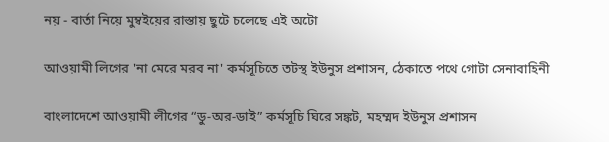নয় - বার্তা নিয়ে মুম্বইয়ের রাস্তায় ছুটে চলেছে এই অটো

আওয়ামী লিগের 'না মেরে মরব না' কর্মসূচিতে তটস্থ ইউনুস প্রশাসন, ঠেকাতে পথে গোটা সেনাবাহিনী

বাংলাদেশে আওয়ামী লীগের “ডু-অর-ডাই” কর্মসূচি ঘিরে সঙ্কট, মহম্মদ ইউনুস প্রশাসন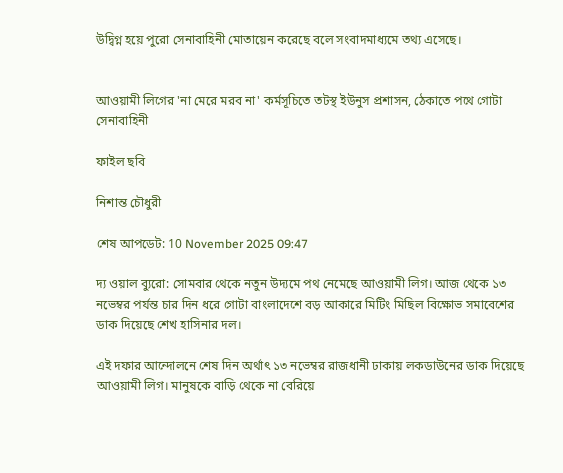উদ্বিগ্ন হয়ে পুরো সেনাবাহিনী মোতায়েন করেছে বলে সংবাদমাধ্যমে তথ্য এসেছে।


আওয়ামী লিগের 'না মেরে মরব না' কর্মসূচিতে তটস্থ ইউনুস প্রশাসন, ঠেকাতে পথে গোটা সেনাবাহিনী

ফাইল ছবি

নিশান্ত চৌধুরী

শেষ আপডেট: 10 November 2025 09:47

দ্য ওয়াল ব্যুরো: সোমবার থেকে নতুন উদ্যমে পথ নেমেছে আওয়ামী লিগ। আজ থেকে ১৩ নভেম্বর পর্যন্ত চার দিন ধরে গোটা বাংলাদেশে বড় আকারে মিটিং মিছিল বিক্ষোভ সমাবেশের ডাক দিয়েছে শেখ হাসিনার দল।

এই দফার আন্দোলনে শেষ দিন অর্থাৎ ১৩ নভেম্বর রাজধানী ঢাকায় লকডাউনের ডাক দিয়েছে আওয়ামী লিগ।‌ মানুষকে বাড়ি থেকে না বেরিয়ে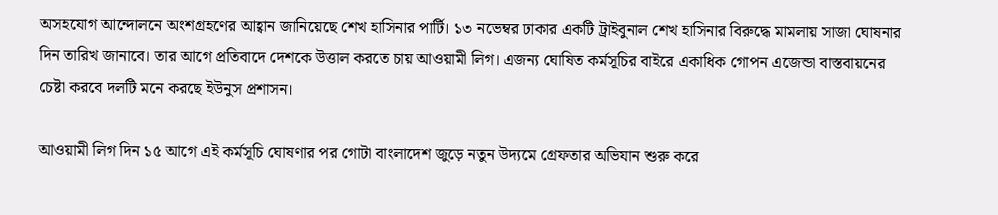অসহযোগ আন্দোলনে অংশগ্রহণের আহ্বান জানিয়েছে শেখ হাসিনার পার্টি। ‌১৩ নভেম্বর ঢাকার একটি ট্রাইবুনাল শেখ হাসিনার বিরুদ্ধে মামলায় সাজা ঘোষনার দিন তারিখ জানাবে। তার আগে প্রতিবাদে দেশকে উত্তাল করতে চায় আওয়ামী লিগ।‌ এজন্য ঘোষিত কর্মসূচির বাইরে একাধিক গোপন এজেন্ডা বাস্তবায়নের চেষ্টা করবে দলটি মনে করছে ইউনুস প্রশাসন।

আওয়ামী লিগ দিন ১৫ আগে এই কর্মসূচি ঘোষণার পর গোটা বাংলাদেশ জুড়ে নতুন উদ্যমে গ্রেফতার অভিযান শুরু করে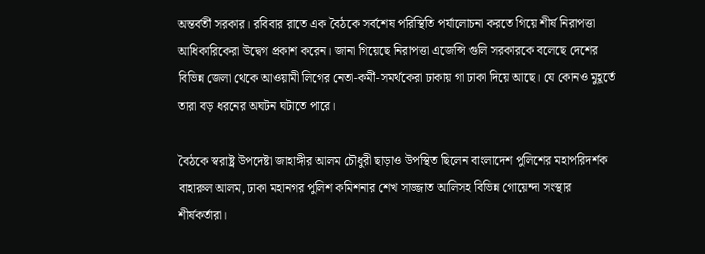অন্তর্বর্তী সরকার। রবিবার রাতে এক বৈঠকে সর্বশেষ পরিস্থিতি পর্যালোচনা করতে গিয়ে শীর্ষ নিরাপত্তা আধিকারিকেরা উদ্বেগ প্রকাশ করেন। জানা গিয়েছে নিরাপত্তা এজেন্সি গুলি সরকারকে বলেছে দেশের বিভিন্ন জেলা থেকে আওয়ামী লিগের নেতা-কর্মী-সমর্থকেরা ঢাকায় গা ঢাকা দিয়ে আছে। যে কোনও মুহূর্তে তারা বড় ধরনের অঘটন ঘটাতে পারে।‌

বৈঠকে স্বরাষ্ট্র উপদেষ্টা জাহাঙ্গীর আলম চৌধুরী ছাড়াও উপস্থিত ছিলেন বাংলাদেশ পুলিশের মহাপরিদর্শক বাহারুল আলম, ঢাকা মহানগর পুলিশ কমিশনার শেখ সাজ্জাত আলিসহ বিভিন্ন গোয়েন্দা সংস্থার শীর্ষকর্তারা।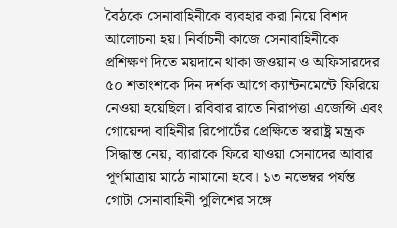বৈঠকে সেনাবাহিনীকে ব্যবহার করা নিয়ে বিশদ আলোচনা হয়। নির্বাচনী কাজে সেনাবাহিনীকে প্রশিক্ষণ দিতে ময়দানে থাকা জওয়ান ও অফিসারদের ৫০ শতাংশকে দিন দর্শক আগে ক্যান্টনমেন্টে ফিরিয়ে নেওয়া হয়েছিল। ‌রবিবার রাতে নিরাপত্তা এজেন্সি এবং গোয়েন্দা বাহিনীর রিপোর্টের প্রেক্ষিতে স্বরাষ্ট্র মন্ত্রক সিদ্ধান্ত নেয়, ব্যারাকে ফিরে যাওয়া সেনাদের আবার পূর্ণমাত্রায় মাঠে নামানো হবে। ১৩ নভেম্বর পর্যন্ত গোটা সেনাবাহিনী পুলিশের সঙ্গে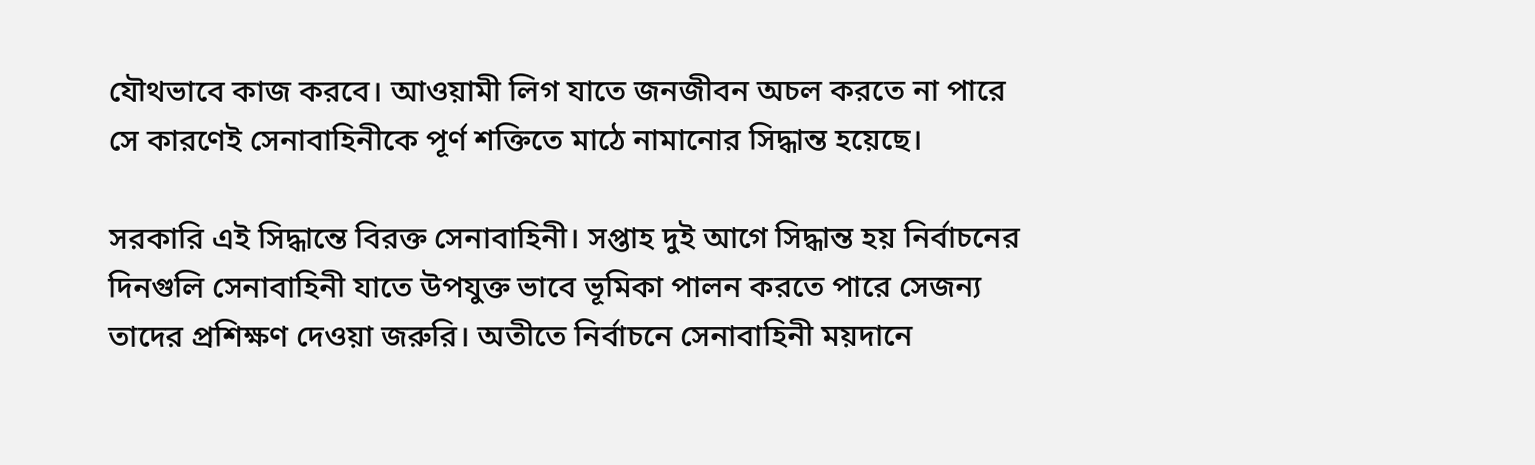যৌথভাবে কাজ করবে।‌ আওয়ামী লিগ যাতে জনজীবন অচল করতে না পারে সে কারণেই সেনাবাহিনীকে পূর্ণ শক্তিতে মাঠে নামানোর সিদ্ধান্ত হয়েছে।

সরকারি এই সিদ্ধান্তে বিরক্ত সেনাবাহিনী। সপ্তাহ দুই আগে সিদ্ধান্ত হয় নির্বাচনের দিনগুলি সেনাবাহিনী যাতে উপযুক্ত ভাবে ভূমিকা পালন করতে পারে সেজন্য তাদের প্রশিক্ষণ দেওয়া জরুরি। অতীতে নির্বাচনে সেনাবাহিনী ময়দানে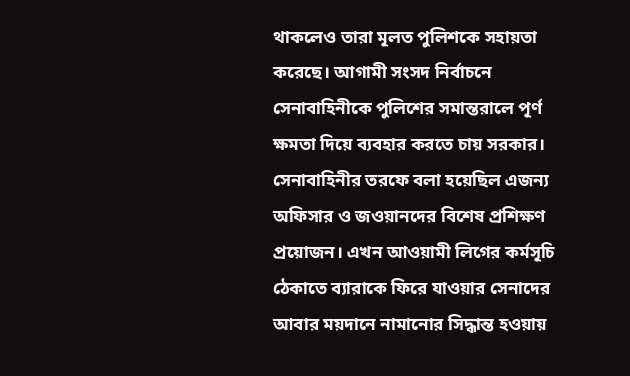থাকলেও তারা মূলত পুলিশকে সহায়তা করেছে। আগামী সংসদ নির্বাচনে সেনাবাহিনীকে পুলিশের সমান্তরালে পূর্ণ ক্ষমতা দিয়ে ব্যবহার করতে চায় সরকার। সেনাবাহিনীর তরফে বলা হয়েছিল এজন্য অফিসার ও জওয়ানদের বিশেষ প্রশিক্ষণ প্রয়োজন। এখন আওয়ামী লিগের কর্মসূচি ঠেকাতে ব্যারাকে ফিরে যাওয়ার সেনাদের আবার ময়দানে নামানোর সিদ্ধান্ত হওয়ায়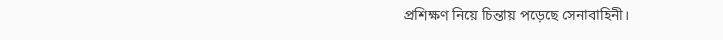প্রশিক্ষণ নিয়ে চিন্তায় পড়েছে সেনাবাহিনী।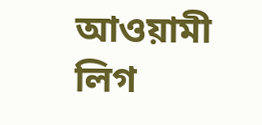আওয়ামী লিগ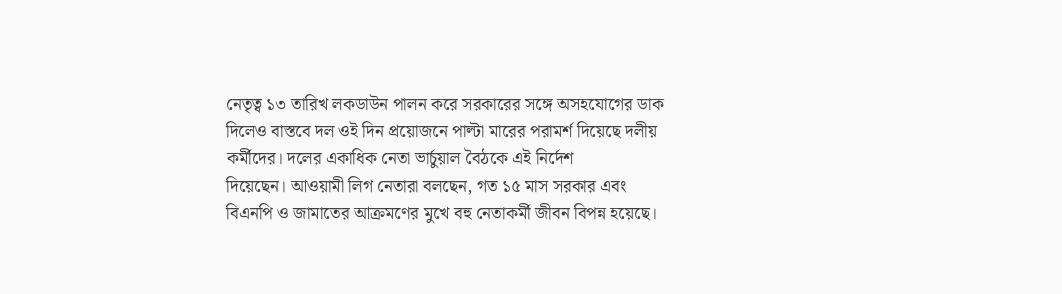নেতৃত্ব ১৩ তারিখ লকডাউন পালন করে সরকারের সঙ্গে অসহযোগের ডাক দিলেও বাস্তবে দল ওই দিন প্রয়োজনে পাল্টা মারের পরামর্শ দিয়েছে দলীয় কর্মীদের। দলের একাধিক নেতা ভার্চুয়াল বৈঠকে এই নির্দেশ দিয়েছেন। ‌আওয়ামী লিগ নেতারা বলছেন, গত ১৫ মাস সরকার এবং বিএনপি ও জামাতের আক্রমণের মুখে বহু নেতাকর্মী জীবন বিপন্ন হয়েছে।‌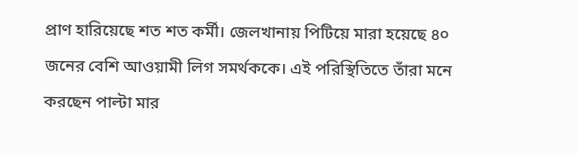প্রাণ হারিয়েছে শত শত কর্মী। জেলখানায় পিটিয়ে মারা হয়েছে ৪০ জনের বেশি আওয়ামী লিগ সমর্থককে। এই পরিস্থিতিতে তাঁরা মনে করছেন পাল্টা মার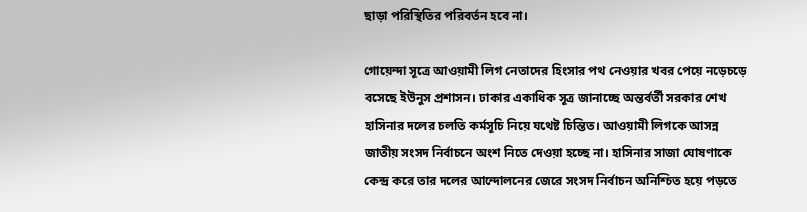ছাড়া পরিস্থিতির পরিবর্তন হবে না।

গোয়েন্দা সূত্রে আওয়ামী লিগ নেতাদের হিংসার পথ নেওয়ার খবর পেয়ে নড়েচড়ে বসেছে ইউনুস প্রশাসন। ঢাকার একাধিক সূত্র জানাচ্ছে অন্তর্বর্তী সরকার শেখ হাসিনার দলের চলতি কর্মসূচি নিয়ে যথেষ্ট চিন্তিত। ‌আওয়ামী লিগকে আসন্ন জাতীয় সংসদ নির্বাচনে অংশ নিতে দেওয়া হচ্ছে না। হাসিনার সাজা ঘোষণাকে কেন্দ্র করে তার দলের আন্দোলনের জেরে সংসদ নির্বাচন অনিশ্চিত হয়ে পড়তে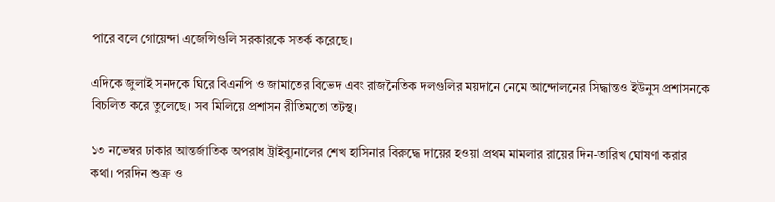পারে বলে গোয়েন্দা এজেন্সিগুলি সরকারকে সতর্ক করেছে।

এদিকে জুলাই সনদকে ঘিরে বিএনপি ও জামাতের বিভেদ এবং রাজনৈতিক দলগুলির ময়দানে নেমে আন্দোলনের সিদ্ধান্তও ইউনুস প্রশাসনকে বিচলিত করে তুলেছে। সব মিলিয়ে প্রশাসন রীতিমতো তটস্থ।

১৩ নভেম্বর ঢাকার আন্তর্জাতিক অপরাধ ট্রাইব্যুনালের শেখ হাসিনার বিরুদ্ধে দায়ের হওয়া প্রথম মামলার রায়ের দিন-তারিখ ঘোষণা করার কথা। পরদিন শুক্র ও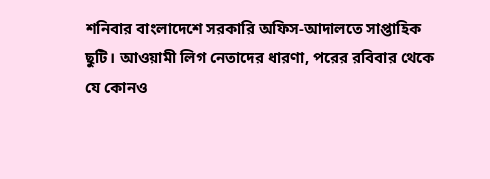শনিবার বাংলাদেশে সরকারি অফিস-আদালতে সাপ্তাহিক ছুটি। আওয়ামী লিগ নেতাদের ধারণা, পরের রবিবার থেকে যে কোনও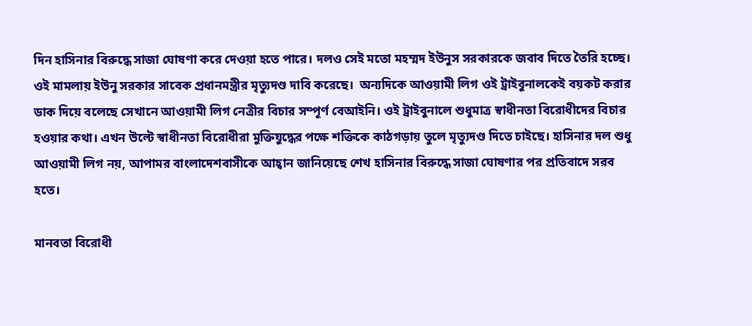দিন হাসিনার বিরুদ্ধে সাজা ঘোষণা করে দেওয়া হতে পারে। দলও সেই মতো মহম্মদ ইউনুস সরকারকে জবাব দিতে তৈরি হচ্ছে। ওই মামলায় ইউনু সরকার সাবেক প্রধানমন্ত্রীর মৃত্যুদণ্ড দাবি করেছে। ‌ অন্যদিকে আওয়ামী লিগ ওই ট্রাইবুনালকেই বয়কট করার ডাক দিয়ে বলেছে সেখানে আওয়ামী লিগ নেত্রীর বিচার সম্পূর্ণ বেআইনি। ওই ট্রাইবুনালে শুধুমাত্র স্বাধীনতা বিরোধীদের বিচার হওয়ার কথা। এখন উল্টে স্বাধীনতা বিরোধীরা মুক্তিযুদ্ধের পক্ষে শক্তিকে কাঠগড়ায় তুলে মৃত্যুদণ্ড দিতে চাইছে। হাসিনার দল শুধু আওয়ামী লিগ নয়, আপামর বাংলাদেশবাসীকে আহ্বান জানিয়েছে শেখ হাসিনার বিরুদ্ধে সাজা ঘোষণার পর প্রতিবাদে সরব হতে।

মানবতা বিরোধী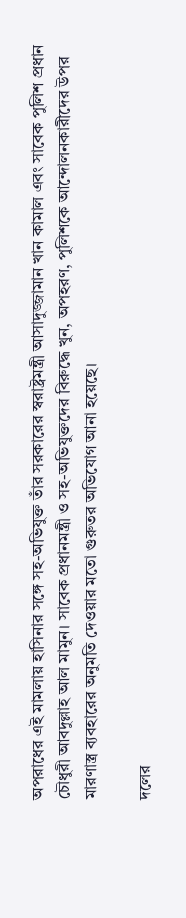অপরাধের এই মামলায় হাসিনার সঙ্গে সহ-অভিযুক্ত তাঁর সরকারের স্বরাষ্ট্রমন্ত্রী আসাদুজ্জামান খান কামাল এবং সাবেক পুলিশ প্রধান চৌধুরী আবদুল্লাহ আল মামুন। সাবেক প্রধানমন্ত্রী ও সহ-অভিযুক্তদের বিরুদ্ধে খুন, অপহরণ, পুলিশকে আন্দোলনকারীদের উপর মারণাস্ত্র ব্যবহারের অনুমতি দেওয়ার মতো গুরুতর অভিযোগ আনা হয়েছে।

দলের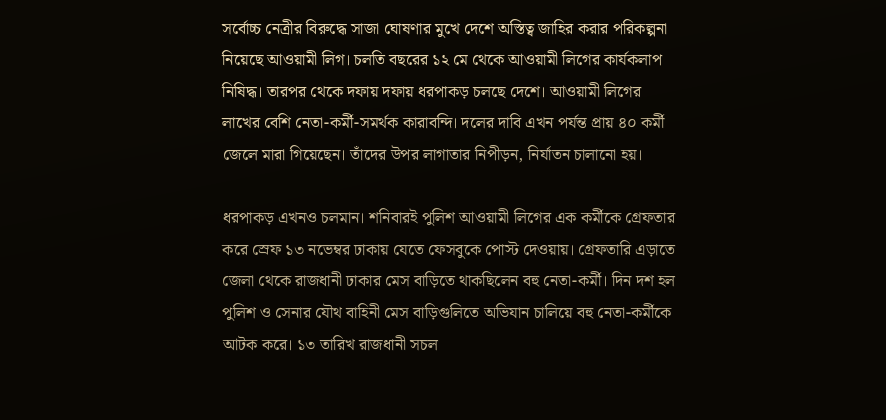সর্বোচ্চ নেত্রীর বিরুদ্ধে সাজা ঘোষণার মুখে দেশে অস্তিত্ব জাহির করার পরিকল্পনা নিয়েছে আওয়ামী লিগ। চলতি বছরের ১২ মে থেকে আওয়ামী লিগের কার্যকলাপ নিষিদ্ধ। তারপর থেকে দফায় দফায় ধরপাকড় চলছে দেশে। আওয়ামী লিগের লাখের বেশি নেতা-কর্মী-সমর্থক কারাবন্দি। দলের দাবি এখন পর্যন্ত প্রায় ৪০ কর্মী জেলে মারা গিয়েছেন। তাঁদের উপর লাগাতার নিপীড়ন, নির্যাতন চালানো হয়।

ধরপাকড় এখনও চলমান। শনিবারই পুলিশ আওয়ামী লিগের এক কর্মীকে গ্রেফতার করে স্রেফ ১৩ নভেম্বর ঢাকায় যেতে ফেসবুকে পোস্ট দেওয়ায়। গ্রেফতারি এড়াতে জেলা থেকে রাজধানী ঢাকার মেস বাড়িতে থাকছিলেন বহু নেতা-কর্মী। দিন দশ হল পুলিশ ও সেনার যৌথ বাহিনী মেস বাড়িগুলিতে অভিযান চালিয়ে বহু নেতা-কর্মীকে আটক করে। ১৩ তারিখ রাজধানী সচল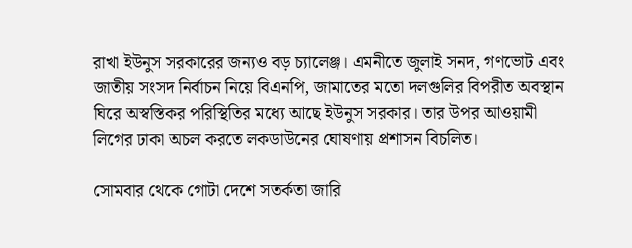রাখা ইউনুস সরকারের জন্যও বড় চ্যালেঞ্জ। এমনীতে জুলাই সনদ, গণভোট এবং জাতীয় সংসদ নির্বাচন নিয়ে বিএনপি, জামাতের মতো দলগুলির বিপরীত অবস্থান ঘিরে অস্বস্তিকর পরিস্থিতির মধ্যে আছে ইউনুস সরকার। তার উপর আওয়ামী লিগের ঢাকা অচল করতে লকডাউনের ঘোষণায় প্রশাসন বিচলিত।

সোমবার থেকে গোটা দেশে সতর্কতা জারি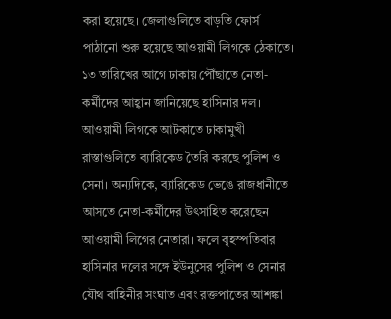করা হয়েছে। জেলাগুলিতে বাড়তি ফোর্স পাঠানো শুরু হয়েছে আওয়ামী লিগকে ঠেকাতে। ১৩ তারিখের আগে ঢাকায় পৌঁছাতে নেতা-কর্মীদের আহ্বান জানিয়েছে হাসিনার দল। আওয়ামী লিগকে আটকাতে ঢাকামুখী রাস্তাগুলিতে ব্যারিকেড তৈরি করছে পুলিশ ও সেনা। অন্যদিকে, ব্যারিকেড ভেঙে রাজধানীতে আসতে নেতা-কর্মীদের উৎসাহিত করেছেন আওয়ামী লিগের নেতারা। ফলে বৃহস্পতিবার হাসিনার দলের সঙ্গে ইউনুসের পুলিশ ও সেনার যৌথ বাহিনীর সংঘাত এবং রক্তপাতের আশঙ্কা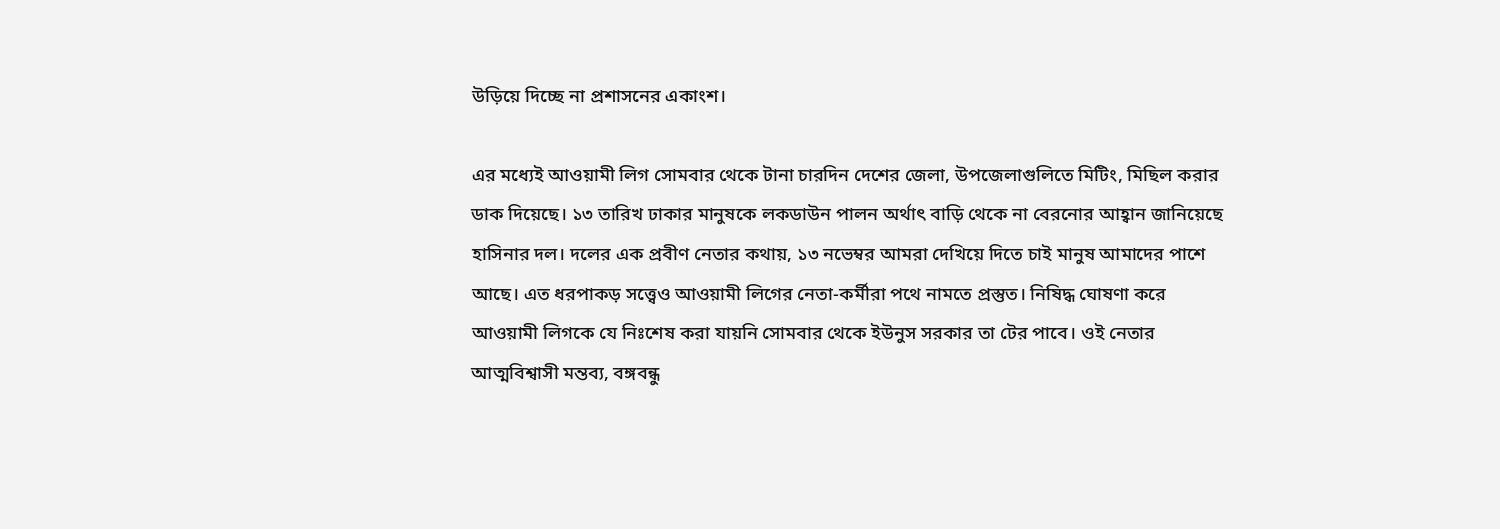উড়িয়ে দিচ্ছে না প্রশাসনের একাংশ।

এর মধ্যেই আওয়ামী লিগ সোমবার থেকে টানা চারদিন দেশের জেলা, উপজেলাগুলিতে মিটিং, মিছিল করার ডাক দিয়েছে। ১৩ তারিখ ঢাকার মানুষকে লকডাউন পালন অর্থাৎ বাড়ি থেকে না বেরনোর আহ্বান জানিয়েছে হাসিনার দল। দলের এক প্রবীণ নেতার কথায়, ১৩ নভেম্বর আমরা দেখিয়ে দিতে চাই মানুষ আমাদের পাশে আছে। এত ধরপাকড় সত্ত্বেও আওয়ামী লিগের নেতা-কর্মীরা পথে নামতে প্রস্তুত। নিষিদ্ধ ঘোষণা করে আওয়ামী লিগকে যে নিঃশেষ করা যায়নি সোমবার থেকে ইউনুস সরকার তা টের পাবে। ওই নেতার আত্মবিশ্বাসী মন্তব্য, বঙ্গবন্ধু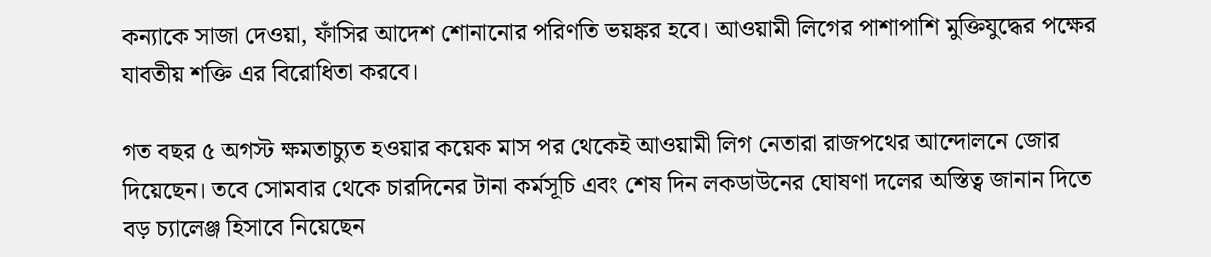কন্যাকে সাজা দেওয়া, ফাঁসির আদেশ শোনানোর পরিণতি ভয়ঙ্কর হবে। আওয়ামী লিগের পাশাপাশি মুক্তিযুদ্ধের পক্ষের যাবতীয় শক্তি এর বিরোধিতা করবে।

গত বছর ৫ অগস্ট ক্ষমতাচ্যুত হওয়ার কয়েক মাস পর থেকেই আওয়ামী লিগ নেতারা রাজপথের আন্দোলনে জোর দিয়েছেন। তবে সোমবার থেকে চারদিনের টানা কর্মসূচি এবং শেষ দিন লকডাউনের ঘোষণা দলের অস্তিত্ব জানান দিতে বড় চ্যালেঞ্জ হিসাবে নিয়েছেন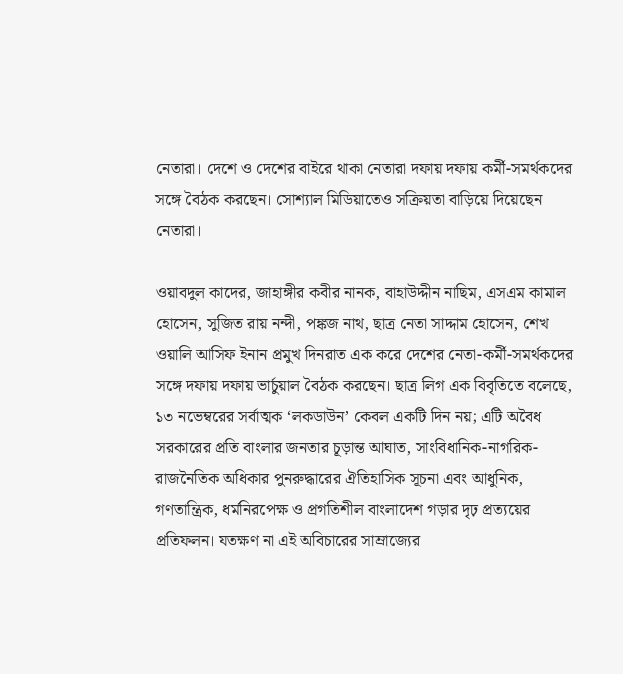নেতারা। দেশে ও দেশের বাইরে থাকা নেতারা দফায় দফায় কর্মী-সমর্থকদের সঙ্গে বৈঠক করছেন। সোশ্যাল মিডিয়াতেও সক্রিয়তা বাড়িয়ে দিয়েছেন নেতারা।

ওয়াবদুল কাদের, জাহাঙ্গীর কবীর নানক, বাহাউদ্দীন নাছিম, এসএম কামাল হোসেন, সুজিত রায় নন্দী, পঙ্কজ নাথ, ছাত্র নেতা সাদ্দাম হোসেন, শেখ ওয়ালি আসিফ ইনান প্রমুখ দিনরাত এক করে দেশের নেতা-কর্মী-সমর্থকদের সঙ্গে দফায় দফায় ভার্চুয়াল বৈঠক করছেন। ছাত্র লিগ এক বিবৃতিতে বলেছে, ১৩ নভেম্বরের সর্বাত্মক ‘লকডাউন’ কেবল একটি দিন নয়; এটি অবৈধ সরকারের প্রতি বাংলার জনতার চূড়ান্ত আঘাত, সাংবিধানিক-নাগরিক-রাজনৈতিক অধিকার পুনরুদ্ধারের ঐতিহাসিক সূচনা এবং আধুনিক, গণতান্ত্রিক, ধর্মনিরপেক্ষ ও প্রগতিশীল বাংলাদেশ গড়ার দৃঢ় প্রত্যয়ের প্রতিফলন। যতক্ষণ না এই অবিচারের সাম্রাজ্যের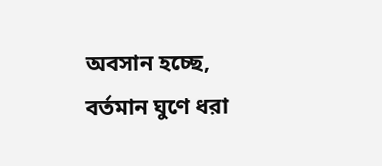অবসান হচ্ছে, বর্তমান ঘুণে ধরা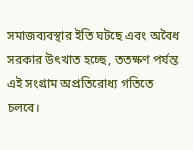সমাজব্যবস্থার ইতি ঘটছে এবং অবৈধ সরকার উৎখাত হচ্ছে, ততক্ষণ পর্যন্ত এই সংগ্রাম অপ্রতিরোধ্য গতিতে চলবে।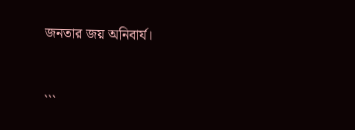জনতার জয় অনিবার্য।


```